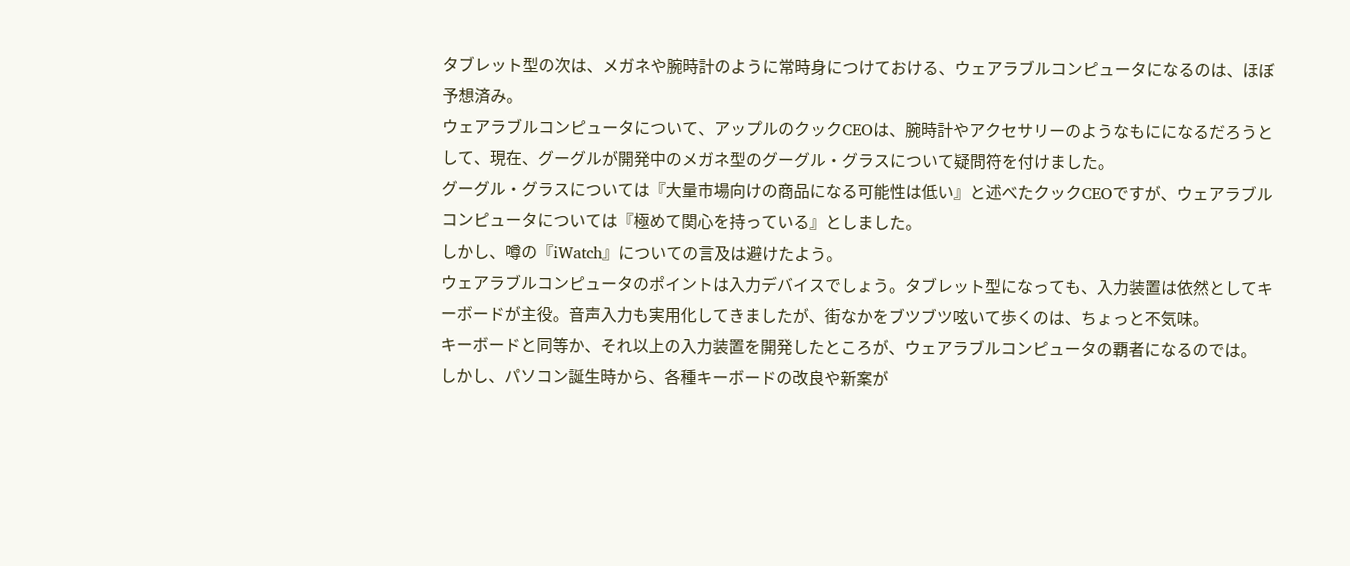タブレット型の次は、メガネや腕時計のように常時身につけておける、ウェアラブルコンピュータになるのは、ほぼ予想済み。
ウェアラブルコンピュータについて、アップルのクックCEOは、腕時計やアクセサリーのようなもにになるだろうとして、現在、グーグルが開発中のメガネ型のグーグル・グラスについて疑問符を付けました。
グーグル・グラスについては『大量市場向けの商品になる可能性は低い』と述べたクックCEOですが、ウェアラブルコンピュータについては『極めて関心を持っている』としました。
しかし、噂の『iWatch』についての言及は避けたよう。
ウェアラブルコンピュータのポイントは入力デバイスでしょう。タブレット型になっても、入力装置は依然としてキーボードが主役。音声入力も実用化してきましたが、街なかをブツブツ呟いて歩くのは、ちょっと不気味。
キーボードと同等か、それ以上の入力装置を開発したところが、ウェアラブルコンピュータの覇者になるのでは。
しかし、パソコン誕生時から、各種キーボードの改良や新案が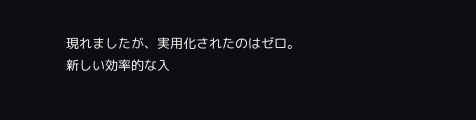現れましたが、実用化されたのはゼロ。
新しい効率的な入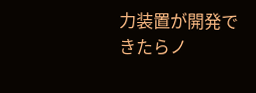力装置が開発できたらノ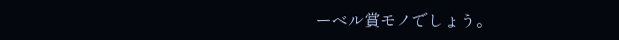ーベル賞モノでしょう。